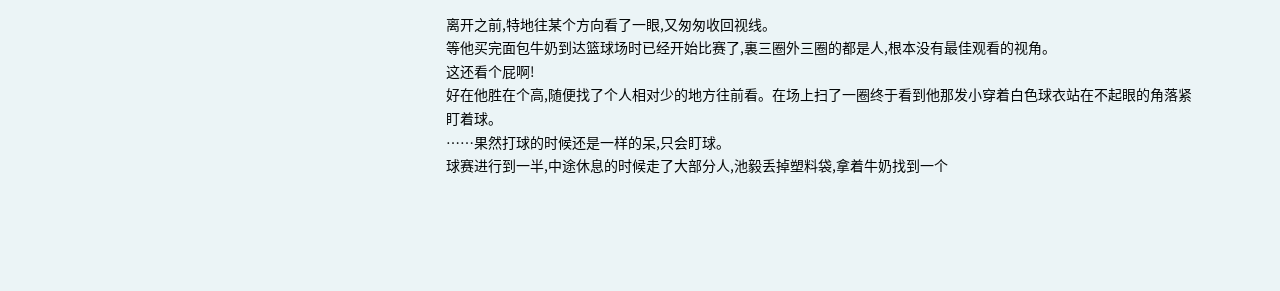离开之前,特地往某个方向看了一眼,又匆匆收回视线。
等他买完面包牛奶到达篮球场时已经开始比赛了,裏三圈外三圈的都是人,根本没有最佳观看的视角。
这还看个屁啊!
好在他胜在个高,随便找了个人相对少的地方往前看。在场上扫了一圈终于看到他那发小穿着白色球衣站在不起眼的角落紧盯着球。
……果然打球的时候还是一样的呆,只会盯球。
球赛进行到一半,中途休息的时候走了大部分人,池毅丢掉塑料袋,拿着牛奶找到一个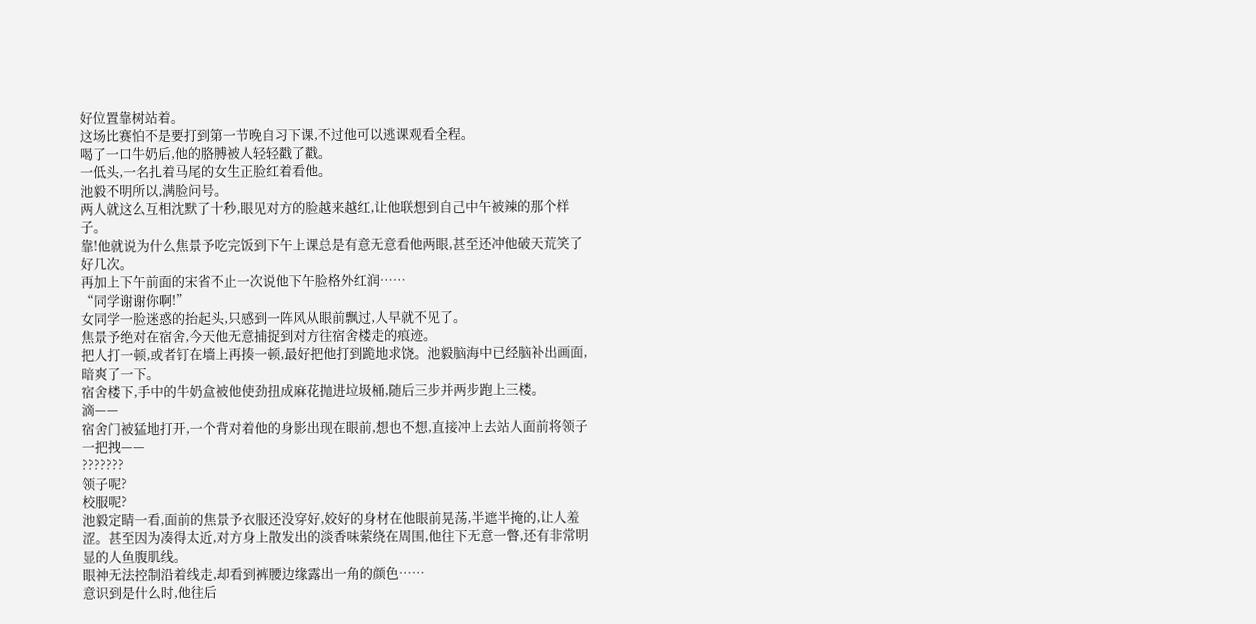好位置靠树站着。
这场比赛怕不是要打到第一节晚自习下课,不过他可以逃课观看全程。
喝了一口牛奶后,他的胳膊被人轻轻戳了戳。
一低头,一名扎着马尾的女生正脸红着看他。
池毅不明所以,满脸问号。
两人就这么互相沈默了十秒,眼见对方的脸越来越红,让他联想到自己中午被辣的那个样子。
靠!他就说为什么焦景予吃完饭到下午上课总是有意无意看他两眼,甚至还冲他破天荒笑了好几次。
再加上下午前面的宋省不止一次说他下午脸格外红润……
“同学谢谢你啊!”
女同学一脸迷惑的抬起头,只感到一阵风从眼前飘过,人早就不见了。
焦景予绝对在宿舍,今天他无意捕捉到对方往宿舍楼走的痕迹。
把人打一顿,或者钉在墻上再揍一顿,最好把他打到跪地求饶。池毅脑海中已经脑补出画面,暗爽了一下。
宿舍楼下,手中的牛奶盒被他使劲扭成麻花抛进垃圾桶,随后三步并两步跑上三楼。
滴——
宿舍门被猛地打开,一个背对着他的身影出现在眼前,想也不想,直接冲上去站人面前将领子一把拽——
???????
领子呢?
校服呢?
池毅定睛一看,面前的焦景予衣服还没穿好,姣好的身材在他眼前晃荡,半遮半掩的,让人羞涩。甚至因为凑得太近,对方身上散发出的淡香味萦绕在周围,他往下无意一瞥,还有非常明显的人鱼腹肌线。
眼神无法控制沿着线走,却看到裤腰边缘露出一角的颜色……
意识到是什么时,他往后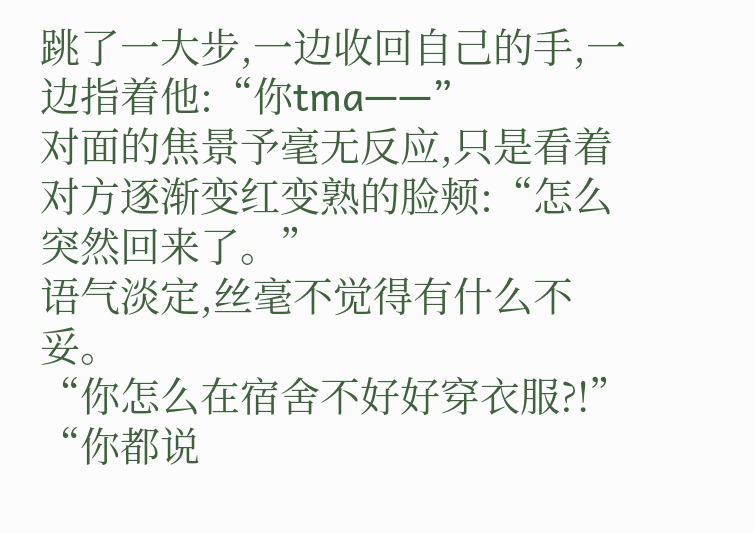跳了一大步,一边收回自己的手,一边指着他:“你tma——”
对面的焦景予毫无反应,只是看着对方逐渐变红变熟的脸颊:“怎么突然回来了。”
语气淡定,丝毫不觉得有什么不妥。
“你怎么在宿舍不好好穿衣服?!”
“你都说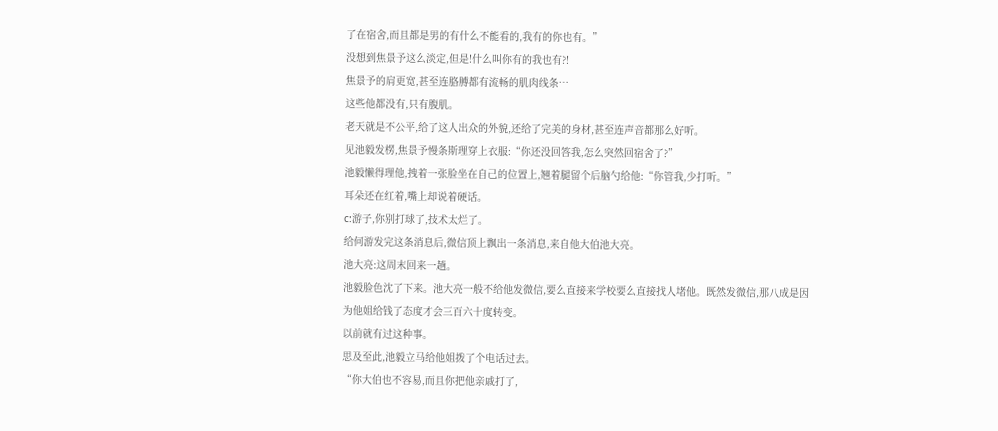了在宿舍,而且都是男的有什么不能看的,我有的你也有。”
没想到焦景予这么淡定,但是!什么叫你有的我也有?!
焦景予的肩更宽,甚至连胳膊都有流畅的肌肉线条…
这些他都没有,只有腹肌。
老天就是不公平,给了这人出众的外貌,还给了完美的身材,甚至连声音都那么好听。
见池毅发楞,焦景予慢条斯理穿上衣服:“你还没回答我,怎么突然回宿舍了?”
池毅懒得理他,拽着一张脸坐在自己的位置上,翘着腿留个后脑勺给他:“你管我,少打听。”
耳朵还在红着,嘴上却说着硬话。
c:游子,你别打球了,技术太烂了。
给何游发完这条消息后,微信顶上飘出一条消息,来自他大伯池大亮。
池大亮:这周末回来一趟。
池毅脸色沈了下来。池大亮一般不给他发微信,要么直接来学校要么直接找人堵他。既然发微信,那八成是因为他姐给钱了态度才会三百六十度转变。
以前就有过这种事。
思及至此,池毅立马给他姐拨了个电话过去。
“你大伯也不容易,而且你把他亲戚打了,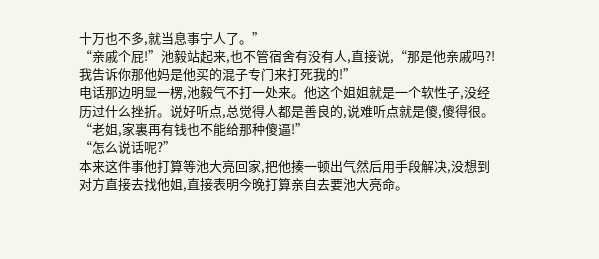十万也不多,就当息事宁人了。”
“亲戚个屁!”池毅站起来,也不管宿舍有没有人,直接说,“那是他亲戚吗?!我告诉你那他妈是他买的混子专门来打死我的!”
电话那边明显一楞,池毅气不打一处来。他这个姐姐就是一个软性子,没经历过什么挫折。说好听点,总觉得人都是善良的,说难听点就是傻,傻得很。
“老姐,家裏再有钱也不能给那种傻逼!”
“怎么说话呢?”
本来这件事他打算等池大亮回家,把他揍一顿出气然后用手段解决,没想到对方直接去找他姐,直接表明今晚打算亲自去要池大亮命。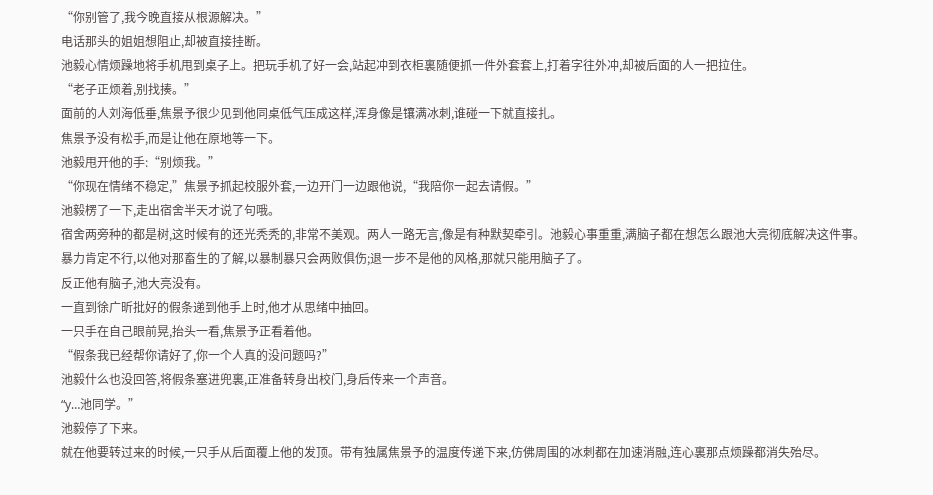“你别管了,我今晚直接从根源解决。”
电话那头的姐姐想阻止,却被直接挂断。
池毅心情烦躁地将手机甩到桌子上。把玩手机了好一会,站起冲到衣柜裏随便抓一件外套套上,打着字往外冲,却被后面的人一把拉住。
“老子正烦着,别找揍。”
面前的人刘海低垂,焦景予很少见到他同桌低气压成这样,浑身像是镶满冰刺,谁碰一下就直接扎。
焦景予没有松手,而是让他在原地等一下。
池毅甩开他的手:“别烦我。”
“你现在情绪不稳定,”焦景予抓起校服外套,一边开门一边跟他说,“我陪你一起去请假。”
池毅楞了一下,走出宿舍半天才说了句哦。
宿舍两旁种的都是树,这时候有的还光秃秃的,非常不美观。两人一路无言,像是有种默契牵引。池毅心事重重,满脑子都在想怎么跟池大亮彻底解决这件事。
暴力肯定不行,以他对那畜生的了解,以暴制暴只会两败俱伤;退一步不是他的风格,那就只能用脑子了。
反正他有脑子,池大亮没有。
一直到徐广昕批好的假条递到他手上时,他才从思绪中抽回。
一只手在自己眼前晃,抬头一看,焦景予正看着他。
“假条我已经帮你请好了,你一个人真的没问题吗?”
池毅什么也没回答,将假条塞进兜裏,正准备转身出校门,身后传来一个声音。
“y…池同学。”
池毅停了下来。
就在他要转过来的时候,一只手从后面覆上他的发顶。带有独属焦景予的温度传递下来,仿佛周围的冰刺都在加速消融,连心裏那点烦躁都消失殆尽。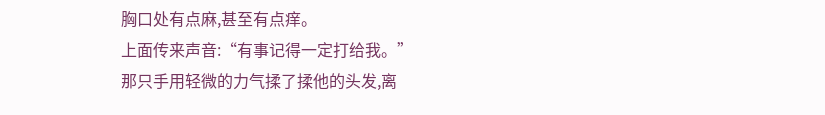胸口处有点麻,甚至有点痒。
上面传来声音:“有事记得一定打给我。”
那只手用轻微的力气揉了揉他的头发,离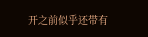开之前似乎还带有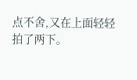点不舍,又在上面轻轻拍了两下。